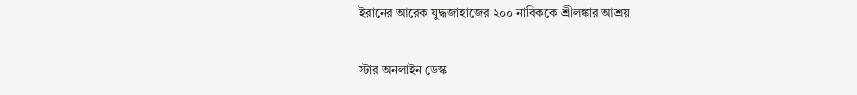ইরানের আরেক যুদ্ধজাহাজের ২০০ নাবিককে শ্রীলঙ্কার আশ্রয়

স্টার অনলাইন ডেস্ক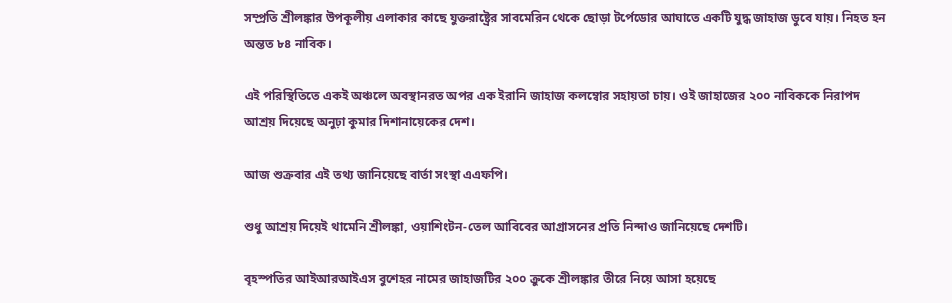সম্প্রতি শ্রীলঙ্কার উপকূলীয় এলাকার কাছে যুক্তরাষ্ট্রের সাবমেরিন থেকে ছোড়া টর্পেডোর আঘাতে একটি যুদ্ধ জাহাজ ডুবে যায়। নিহত হন অন্তত ৮৪ নাবিক।

এই পরিস্থিতিতে একই অঞ্চলে অবস্থানরত অপর এক ইরানি জাহাজ কলম্বোর সহায়তা চায়। ওই জাহাজের ২০০ নাবিককে নিরাপদ আশ্রয় দিয়েছে অনুঢ়া কুমার দিশানায়েকের দেশ।

আজ শুক্রবার এই তথ্য জানিয়েছে বার্তা সংস্থা এএফপি।

শুধু আশ্রয় দিয়েই থামেনি শ্রীলঙ্কা, ওয়াশিংটন-তেল আবিবের আগ্রাসনের প্রতি নিন্দাও জানিয়েছে দেশটি।

বৃহস্পতির আইআরআইএস বুশেহর নামের জাহাজটির ২০০ ক্রুকে শ্রীলঙ্কার তীরে নিয়ে আসা হয়েছে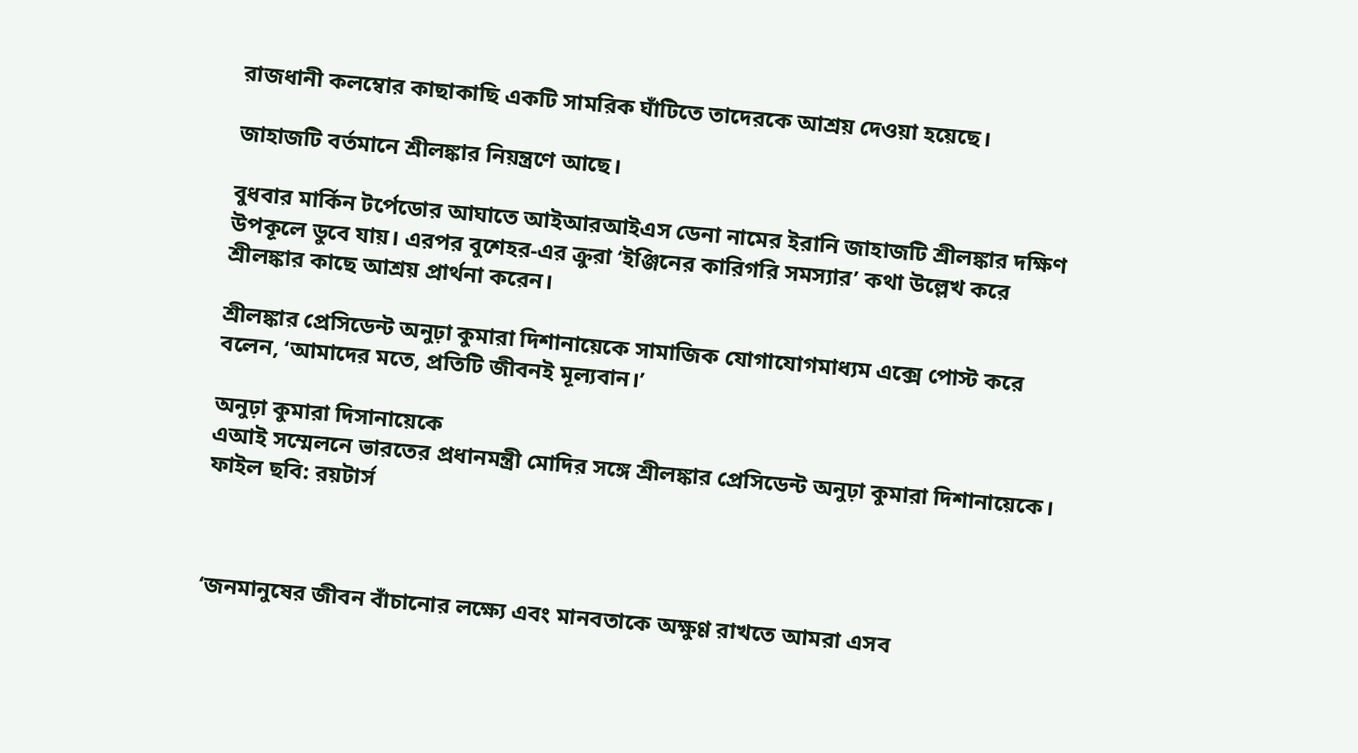রাজধানী কলম্বোর কাছাকাছি একটি সামরিক ঘাঁটিতে তাদেরকে আশ্রয় দেওয়া হয়েছে।

জাহাজটি বর্তমানে শ্রীলঙ্কার নিয়ন্ত্রণে আছে।

বুধবার মার্কিন টর্পেডোর আঘাতে আইআরআইএস ডেনা নামের ইরানি জাহাজটি শ্রীলঙ্কার দক্ষিণ উপকূলে ডুবে যায়। এরপর বুশেহর-এর ক্রুরা ‘ইঞ্জিনের কারিগরি সমস্যার’ কথা উল্লেখ করে শ্রীলঙ্কার কাছে আশ্রয় প্রার্থনা করেন।

শ্রীলঙ্কার প্রেসিডেন্ট অনুঢ়া কুমারা দিশানায়েকে সামাজিক যোগাযোগমাধ্যম এক্সে পোস্ট করে বলেন, ‘আমাদের মতে, প্রতিটি জীবনই মূল্যবান।’

অনুঢ়া কুমারা দিসানায়েকে
এআই সম্মেলনে ভারতের প্রধানমন্ত্রী মোদির সঙ্গে শ্রীলঙ্কার প্রেসিডেন্ট অনুঢ়া কুমারা দিশানায়েকে। ফাইল ছবি: রয়টার্স



‘জনমানুষের জীবন বাঁচানোর লক্ষ্যে এবং মানবতাকে অক্ষুণ্ণ রাখতে আমরা এসব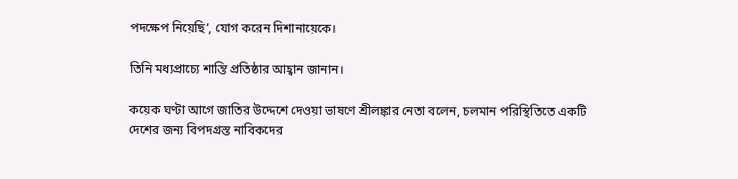পদক্ষেপ নিয়েছি’, যোগ করেন দিশানায়েকে।

তিনি মধ্যপ্রাচ্যে শান্তি প্রতিষ্ঠার আহ্বান জানান।

কয়েক ঘণ্টা আগে জাতির উদ্দেশে দেওয়া ভাষণে শ্রীলঙ্কার নেতা বলেন, চলমান পরিস্থিতিতে একটি দেশের জন্য বিপদগ্রস্ত নাবিকদের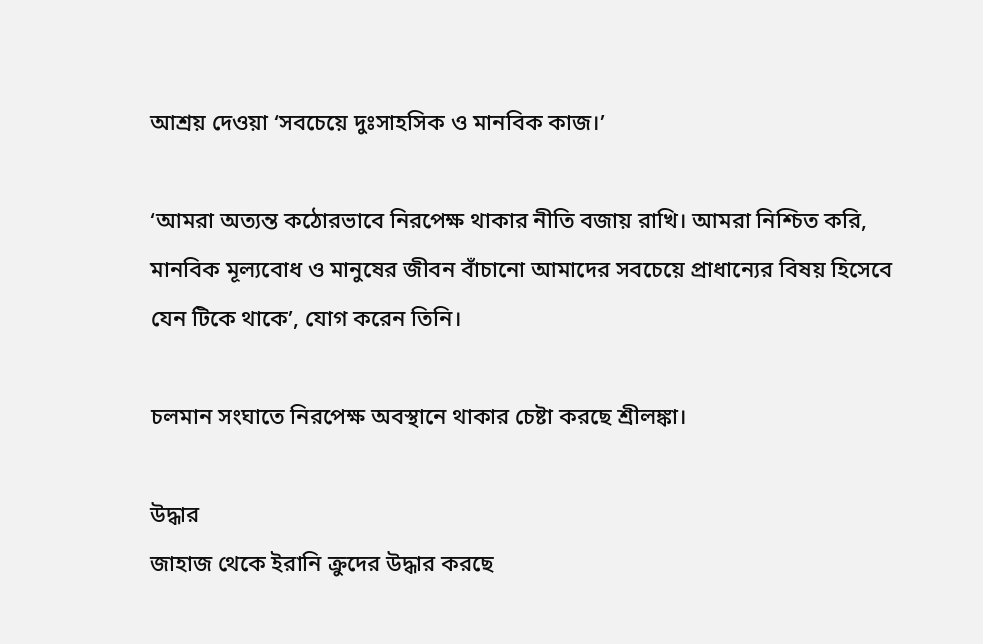আশ্রয় দেওয়া ‘সবচেয়ে দুঃসাহসিক ও মানবিক কাজ।’

‘আমরা অত্যন্ত কঠোরভাবে নিরপেক্ষ থাকার নীতি বজায় রাখি। আমরা নিশ্চিত করি, মানবিক মূল্যবোধ ও মানুষের জীবন বাঁচানো আমাদের সবচেয়ে প্রাধান্যের বিষয় হিসেবে যেন টিকে থাকে’, যোগ করেন তিনি।

চলমান সংঘাতে নিরপেক্ষ অবস্থানে থাকার চেষ্টা করছে শ্রীলঙ্কা।

উদ্ধার
জাহাজ থেকে ইরানি ক্রুদের উদ্ধার করছে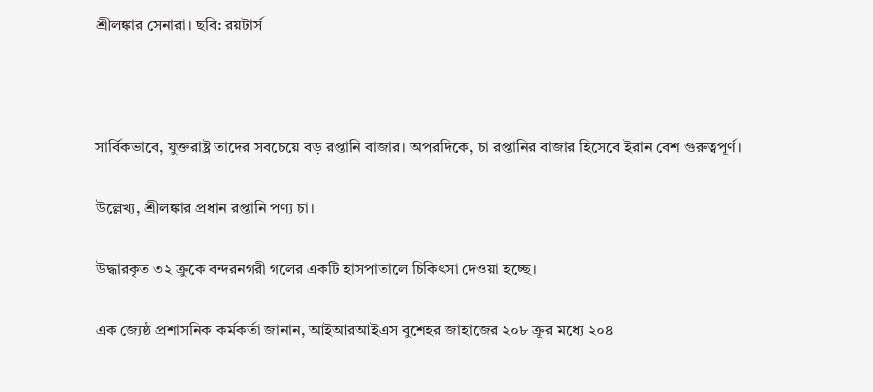শ্রীলঙ্কার সেনারা। ছবি: রয়টার্স



সার্বিকভাবে, যুক্তরাষ্ট্র তাদের সবচেয়ে বড় রপ্তানি বাজার। অপরদিকে, চা রপ্তানির বাজার হিসেবে ইরান বেশ গুরুত্বপূর্ণ।

উল্লেখ্য, শ্রীলঙ্কার প্রধান রপ্তানি পণ্য চা।

উদ্ধারকৃত ৩২ ক্রুকে বন্দরনগরী গলের একটি হাসপাতালে চিকিৎসা দেওয়া হচ্ছে।

এক জ্যেষ্ঠ প্রশাসনিক কর্মকর্তা জানান, আইআরআইএস বুশেহর জাহাজের ২০৮ ক্রূর মধ্যে ২০৪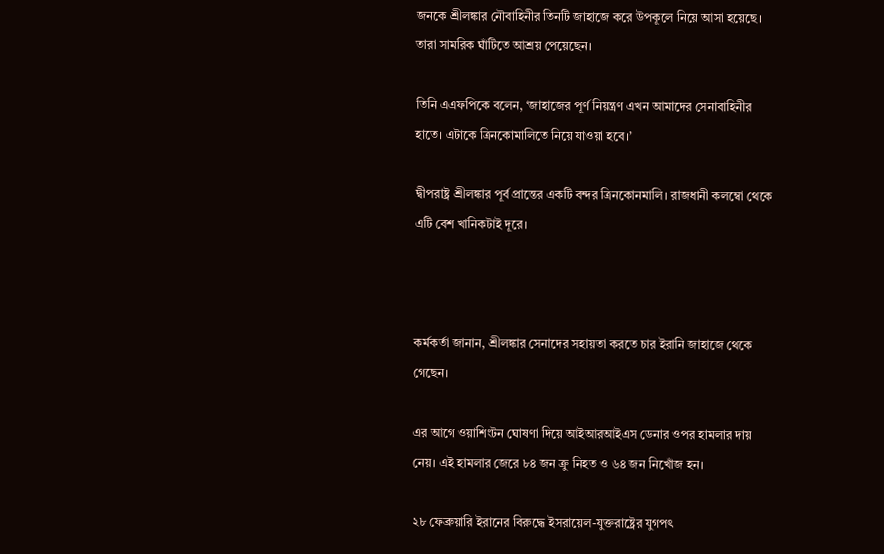জনকে শ্রীলঙ্কার নৌবাহিনীর তিনটি জাহাজে করে উপকূলে নিয়ে আসা হয়েছে। তারা সামরিক ঘাঁটিতে আশ্রয় পেয়েছেন।

তিনি এএফপিকে বলেন, ‘জাহাজের পূর্ণ নিয়ন্ত্রণ এখন আমাদের সেনাবাহিনীর হাতে। এটাকে ত্রিনকোমালিতে নিয়ে যাওয়া হবে।’

দ্বীপরাষ্ট্র শ্রীলঙ্কার পূর্ব প্রান্তের একটি বন্দর ত্রিনকোনমালি। রাজধানী কলম্বো থেকে এটি বেশ খানিকটাই দূরে।



কর্মকর্তা জানান, শ্রীলঙ্কার সেনাদের সহায়তা করতে চার ইরানি জাহাজে থেকে গেছেন।

এর আগে ওয়াশিংটন ঘোষণা দিয়ে আইআরআইএস ডেনার ওপর হামলার দায় নেয়। এই হামলার জেরে ৮৪ জন ক্রু নিহত ও ৬৪ জন নিখোঁজ হন।

২৮ ফেব্রুয়ারি ইরানের বিরুদ্ধে ইসরায়েল-যুক্তরাষ্ট্রের যুগপৎ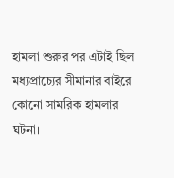হামলা শুরুর পর এটাই ছিল মধ্যপ্রাচ্যের সীমানার বাইরে কোনো সামরিক হামলার ঘটনা।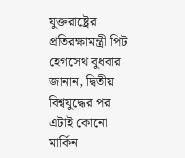যুক্তরাষ্ট্রের প্রতিরক্ষামন্ত্রী পিট হেগসেথ বুধবার জানান, দ্বিতীয় বিশ্বযুদ্ধের পর এটাই কোনো মার্কিন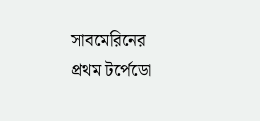সাবমেরিনের প্রথম টর্পেডো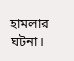হামলার ঘটনা।